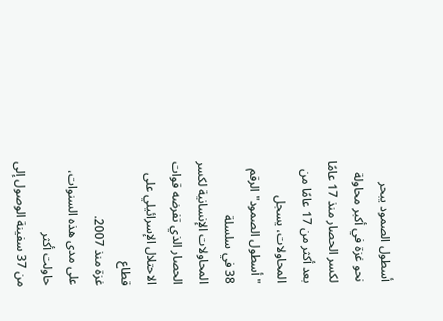أسطول الصمود يبحر
نحو غزة في أكبر محاولة لكسر الحصار منذ 17 عامًا
بعد أكثر من 17 عامًا من
المحاولات، يسجل "أسطول الصمود" الرقم 38 في سلسلة
المحاولات الإنسانية لكسر الحصار الذي تفرضه قوات الاحتلال الإسرائيلي على قطاع
غزة منذ 2007.
على مدى هذه السنوات، حاولت أكثر
من 37 سفينة الوصول إلى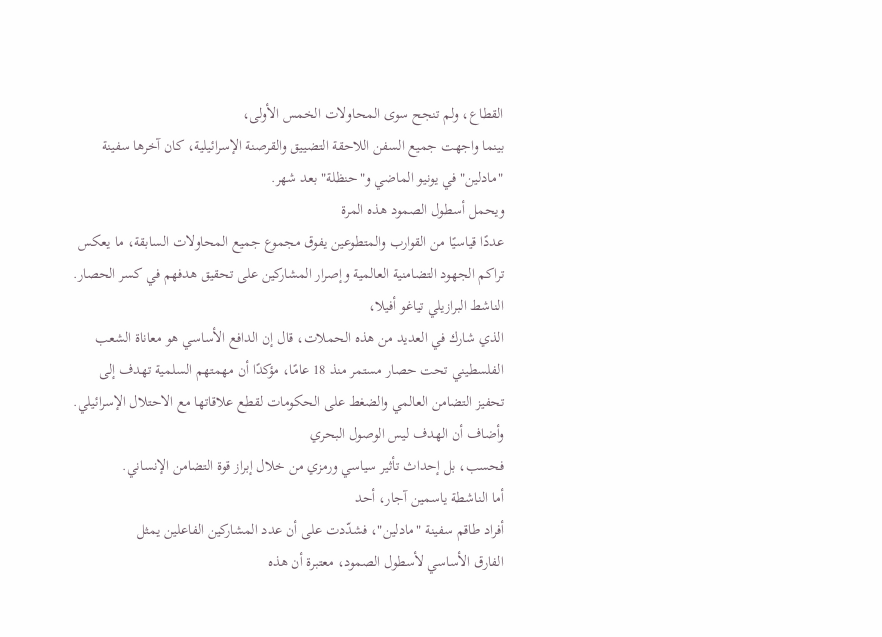القطاع، ولم تنجح سوى المحاولات الخمس الأولى،
بينما واجهت جميع السفن اللاحقة التضييق والقرصنة الإسرائيلية، كان آخرها سفينة
"مادلين" في يونيو الماضي و"حنظلة" بعد شهر.
ويحمل أسطول الصمود هذه المرة
عددًا قياسيًا من القوارب والمتطوعين يفوق مجموع جميع المحاولات السابقة، ما يعكس
تراكم الجهود التضامنية العالمية وإصرار المشاركين على تحقيق هدفهم في كسر الحصار.
الناشط البرازيلي تياغو أفيلا،
الذي شارك في العديد من هذه الحملات، قال إن الدافع الأساسي هو معاناة الشعب
الفلسطيني تحت حصار مستمر منذ 18 عامًا، مؤكدًا أن مهمتهم السلمية تهدف إلى
تحفيز التضامن العالمي والضغط على الحكومات لقطع علاقاتها مع الاحتلال الإسرائيلي.
وأضاف أن الهدف ليس الوصول البحري
فحسب، بل إحداث تأثير سياسي ورمزي من خلال إبراز قوة التضامن الإنساني.
أما الناشطة ياسمين آجار، أحد
أفراد طاقم سفينة "مادلين"، فشدّدت على أن عدد المشاركين الفاعلين يمثل
الفارق الأساسي لأسطول الصمود، معتبرة أن هذه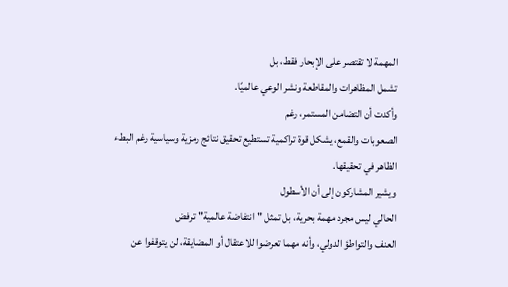المهمة لا تقتصر على الإبحار فقط، بل
تشمل المظاهرات والمقاطعة ونشر الوعي عالميًا.
وأكدت أن التضامن المستمر، رغم
الصعوبات والقمع، يشكل قوة تراكمية تستطيع تحقيق نتائج رمزية وسياسية رغم البطء
الظاهر في تحقيقها.
ويشير المشاركون إلى أن الأسطول
الحالي ليس مجرد مهمة بحرية، بل تمثل "انتفاضة عالمية" ترفض
العنف والتواطؤ الدولي، وأنه مهما تعرضوا للاعتقال أو المضايقة، لن يتوقفوا عن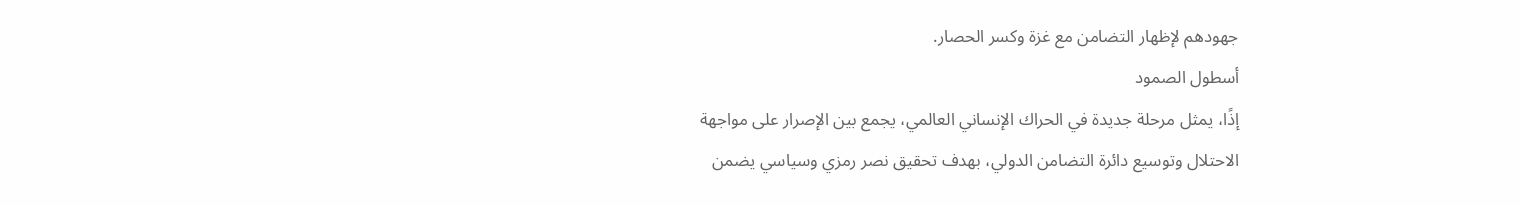جهودهم لإظهار التضامن مع غزة وكسر الحصار.
أسطول الصمود
إذًا، يمثل مرحلة جديدة في الحراك الإنساني العالمي، يجمع بين الإصرار على مواجهة
الاحتلال وتوسيع دائرة التضامن الدولي، بهدف تحقيق نصر رمزي وسياسي يضمن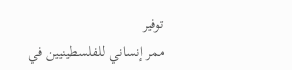توفير
ممر إنساني للفلسطينيين في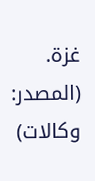غزة.
(المصدر: وكالات)